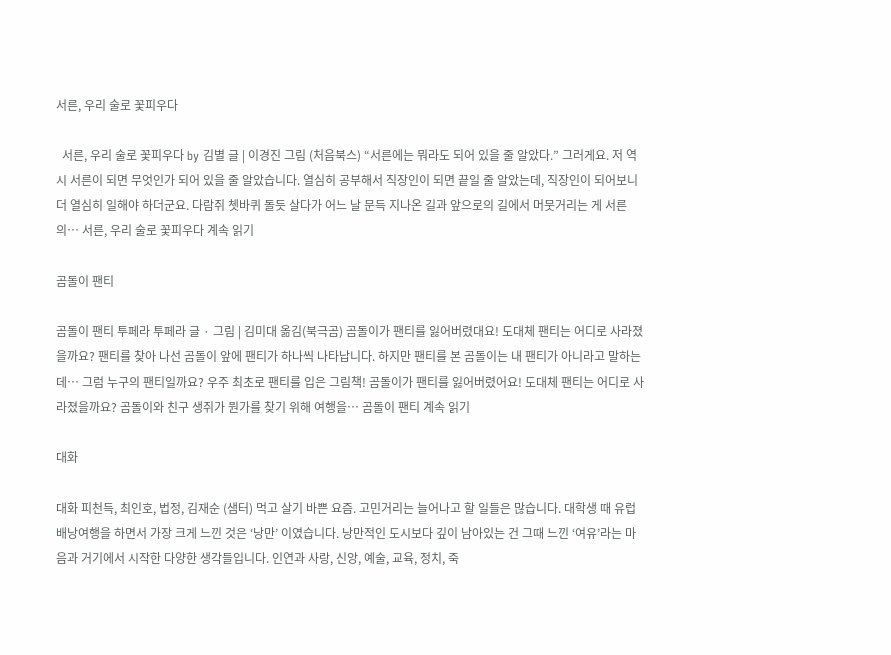서른, 우리 술로 꽃피우다

  서른, 우리 술로 꽃피우다 by 김별 글 | 이경진 그림 (처음북스) “서른에는 뭐라도 되어 있을 줄 알았다.” 그러게요. 저 역시 서른이 되면 무엇인가 되어 있을 줄 알았습니다. 열심히 공부해서 직장인이 되면 끝일 줄 알았는데, 직장인이 되어보니 더 열심히 일해야 하더군요. 다람쥐 쳇바퀴 돌듯 살다가 어느 날 문득 지나온 길과 앞으로의 길에서 머뭇거리는 게 서른의… 서른, 우리 술로 꽃피우다 계속 읽기

곰돌이 팬티

곰돌이 팬티 투페라 투페라 글 · 그림 | 김미대 옮김(북극곰) 곰돌이가 팬티를 잃어버렸대요! 도대체 팬티는 어디로 사라졌을까요? 팬티를 찾아 나선 곰돌이 앞에 팬티가 하나씩 나타납니다. 하지만 팬티를 본 곰돌이는 내 팬티가 아니라고 말하는데… 그럼 누구의 팬티일까요? 우주 최초로 팬티를 입은 그림책! 곰돌이가 팬티를 잃어버렸어요! 도대체 팬티는 어디로 사라졌을까요? 곰돌이와 친구 생쥐가 뭔가를 찾기 위해 여행을… 곰돌이 팬티 계속 읽기

대화

대화 피천득, 최인호, 법정, 김재순 (샘터) 먹고 살기 바쁜 요즘. 고민거리는 늘어나고 할 일들은 많습니다. 대학생 때 유럽 배낭여행을 하면서 가장 크게 느낀 것은 ‘낭만’ 이였습니다. 낭만적인 도시보다 깊이 남아있는 건 그때 느낀 ‘여유’라는 마음과 거기에서 시작한 다양한 생각들입니다. 인연과 사랑, 신앙, 예술, 교육, 정치, 죽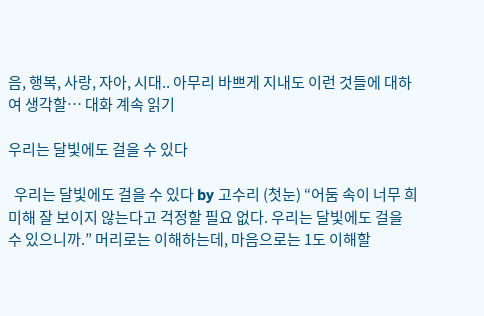음, 행복, 사랑, 자아, 시대.. 아무리 바쁘게 지내도 이런 것들에 대하여 생각할… 대화 계속 읽기

우리는 달빛에도 걸을 수 있다

  우리는 달빛에도 걸을 수 있다 by 고수리 (첫눈) “어둠 속이 너무 희미해 잘 보이지 않는다고 걱정할 필요 없다. 우리는 달빛에도 걸을 수 있으니까.” 머리로는 이해하는데, 마음으로는 1도 이해할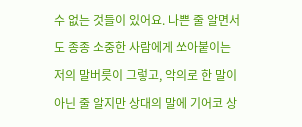수 없는 것들이 있어요. 나쁜 줄 알면서도 종종 소중한 사람에게 쏘아붙이는 저의 말버릇이 그렇고, 악의로 한 말이 아닌 줄 알지만 상대의 말에 기어코 상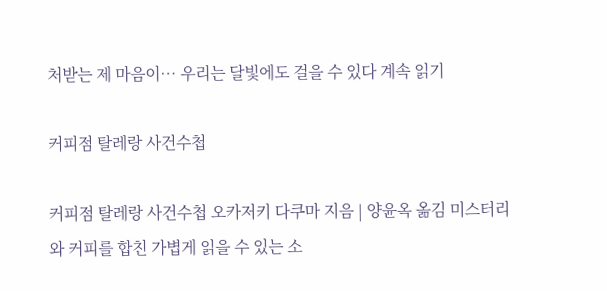처받는 제 마음이… 우리는 달빛에도 걸을 수 있다 계속 읽기

커피점 탈레랑 사건수첩

커피점 탈레랑 사건수첩 오카저키 다쿠마 지음 | 양윤옥 옮김 미스터리와 커피를 합친 가볍게 읽을 수 있는 소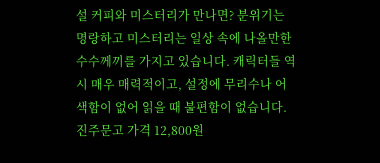설 커피와 미스터리가 만나면? 분위기는 명랑하고 미스터리는 일상 속에 나올만한 수수께끼를 가지고 있습니다. 캐릭터들 역시 매우 매력적이고, 설정에 무리수나 어색함이 없어 읽을 때 불편함이 없습니다. 진주문고 가격 12,800원